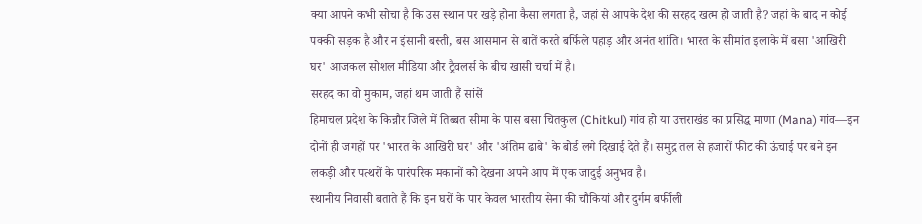क्या आपने कभी सोचा है कि उस स्थान पर खड़े होना कैसा लगता है, जहां से आपके देश की सरहद खत्म हो जाती है? जहां के बाद न कोई पक्की सड़क है और न इंसानी बस्ती, बस आसमान से बातें करते बर्फिले पहाड़ और अनंत शांति। भारत के सीमांत इलाके में बसा 'आखिरी घर' आजकल सोशल मीडिया और ट्रैवलर्स के बीच खासी चर्चा में है।
सरहद का वो मुकाम, जहां थम जाती हैं सांसें
हिमाचल प्रदेश के किन्नौर जिले में तिब्बत सीमा के पास बसा चितकुल (Chitkul) गांव हो या उत्तराखंड का प्रसिद्ध माणा (Mana) गांव—इन दोनों ही जगहों पर 'भारत के आखिरी घर' और 'अंतिम ढाबे' के बोर्ड लगे दिखाई देते हैं। समुद्र तल से हजारों फीट की ऊंचाई पर बने इन लकड़ी और पत्थरों के पारंपरिक मकानों को देखना अपने आप में एक जादुई अनुभव है।
स्थानीय निवासी बताते हैं कि इन घरों के पार केवल भारतीय सेना की चौकियां और दुर्गम बर्फीली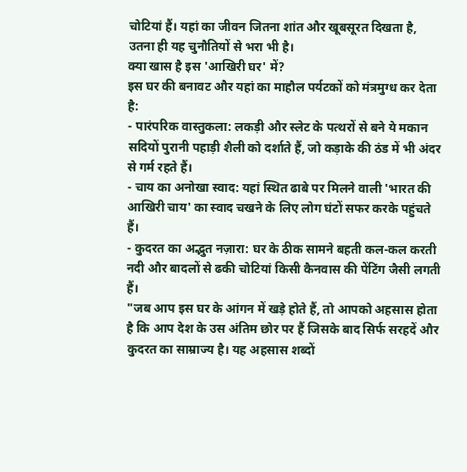चोटियां हैं। यहां का जीवन जितना शांत और खूबसूरत दिखता है, उतना ही यह चुनौतियों से भरा भी है।
क्या खास है इस 'आखिरी घर' में?
इस घर की बनावट और यहां का माहौल पर्यटकों को मंत्रमुग्ध कर देता है:
- पारंपरिक वास्तुकला: लकड़ी और स्लेट के पत्थरों से बने ये मकान सदियों पुरानी पहाड़ी शैली को दर्शाते हैं, जो कड़ाके की ठंड में भी अंदर से गर्म रहते हैं।
- चाय का अनोखा स्वाद: यहां स्थित ढाबे पर मिलने वाली 'भारत की आखिरी चाय' का स्वाद चखने के लिए लोग घंटों सफर करके पहुंचते हैं।
- कुदरत का अद्भुत नज़ारा: घर के ठीक सामने बहती कल-कल करती नदी और बादलों से ढकी चोटियां किसी कैनवास की पेंटिंग जैसी लगती हैं।
"जब आप इस घर के आंगन में खड़े होते हैं, तो आपको अहसास होता है कि आप देश के उस अंतिम छोर पर हैं जिसके बाद सिर्फ सरहदें और कुदरत का साम्राज्य है। यह अहसास शब्दों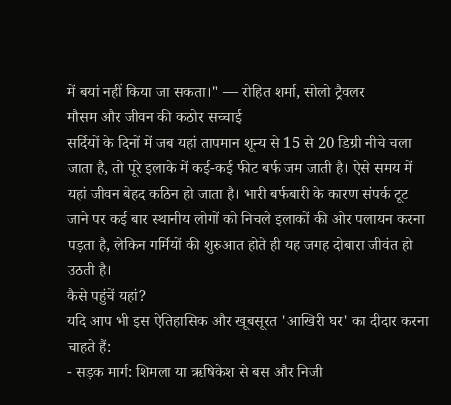में बयां नहीं किया जा सकता।" — रोहित शर्मा, सोलो ट्रैवलर
मौसम और जीवन की कठोर सच्चाई
सर्दियों के दिनों में जब यहां तापमान शून्य से 15 से 20 डिग्री नीचे चला जाता है, तो पूरे इलाके में कई-कई फीट बर्फ जम जाती है। ऐसे समय में यहां जीवन बेहद कठिन हो जाता है। भारी बर्फबारी के कारण संपर्क टूट जाने पर कई बार स्थानीय लोगों को निचले इलाकों की ओर पलायन करना पड़ता है, लेकिन गर्मियों की शुरुआत होते ही यह जगह दोबारा जीवंत हो उठती है।
कैसे पहुंचें यहां?
यदि आप भी इस ऐतिहासिक और खूबसूरत 'आखिरी घर' का दीदार करना चाहते हैं:
- सड़क मार्ग: शिमला या ऋषिकेश से बस और निजी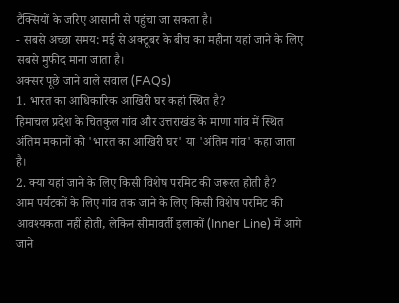टैक्सियों के जरिए आसानी से पहुंचा जा सकता है।
- सबसे अच्छा समय: मई से अक्टूबर के बीच का महीना यहां जाने के लिए सबसे मुफीद माना जाता है।
अक्सर पूछे जाने वाले सवाल (FAQs)
1. भारत का आधिकारिक आखिरी घर कहां स्थित है?
हिमाचल प्रदेश के चितकुल गांव और उत्तराखंड के माणा गांव में स्थित अंतिम मकानों को 'भारत का आखिरी घर' या 'अंतिम गांव' कहा जाता है।
2. क्या यहां जाने के लिए किसी विशेष परमिट की जरूरत होती है?
आम पर्यटकों के लिए गांव तक जाने के लिए किसी विशेष परमिट की आवश्यकता नहीं होती, लेकिन सीमावर्ती इलाकों (Inner Line) में आगे जाने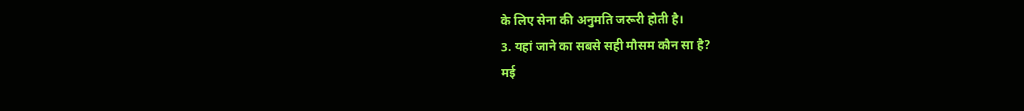के लिए सेना की अनुमति जरूरी होती है।
3. यहां जाने का सबसे सही मौसम कौन सा है?
मई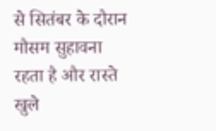से सितंबर के दौरान मौसम सुहावना रहता है और रास्ते खुले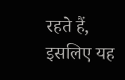रहते हैं, इसलिए यह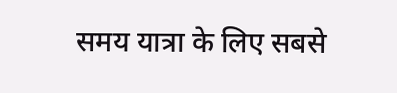समय यात्रा के लिए सबसे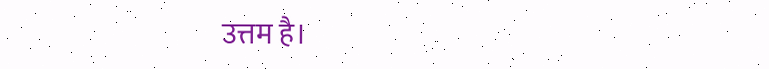उत्तम है।